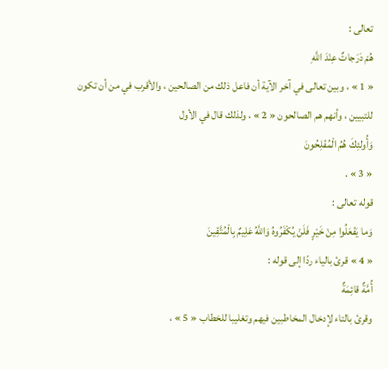تعالى :
هُمْ دَرَجاتٌ عِنْدَ اللَّهِ
« 1 » ، وبين تعالى في آخر الآية أن فاعل ذلك من الصالحين ، والأقرب في من أن تكون للتبيين ، وأنهم هم الصالحون « 2 » ، ولذلك قال في الأول
وَأُولئِكَ هُمُ الْمُفْلِحُونَ
« 3 » .
قوله تعالى :
وَما يَفْعَلُوا مِنْ خَيْرٍ فَلَنْ يُكْفَرُوهُ وَاللَّهُ عَلِيمٌ بِالْمُتَّقِينَ
« 4 » قرئ بالياء ردّا إلى قوله :
أُمَّةٌ قائِمَةٌ
وقرئ بالتاء لإدخال المخاطبين فيهم وتغليبا للخطاب « 5 » ،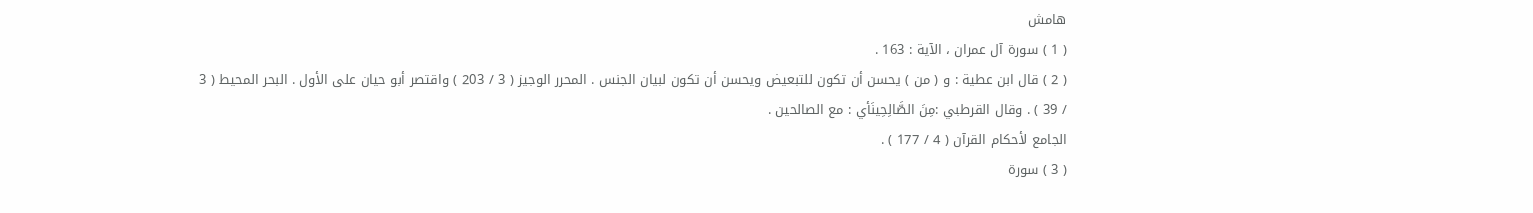هامش
( 1 ) سورة آل عمران ، الآية : 163 .
( 2 ) قال ابن عطية : و ( من ) يحسن أن تكون للتبعيض ويحسن أن تكون لبيان الجنس . المحرر الوجيز ( 3 / 203 ) واقتصر أبو حيان على الأول . البحر المحيط ( 3 / 39 ) . وقال القرطبي :مِنَ الصَّالِحِينَأي : مع الصالحين .
الجامع لأحكام القرآن ( 4 / 177 ) .
( 3 ) سورة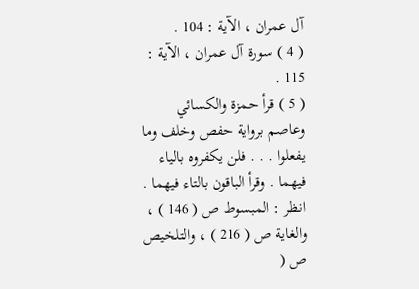آل عمران ، الآية : 104 .
( 4 ) سورة آل عمران ، الآية : 115 .
( 5 ) قرأ حمزة والكسائي وعاصم برواية حفص وخلف وما يفعلوا . . . فلن يكفروه بالياء فيهما . وقرأ الباقون بالتاء فيهما . انظر : المبسوط ص ( 146 ) ، والغاية ص ( 216 ) ، والتلخيص ص (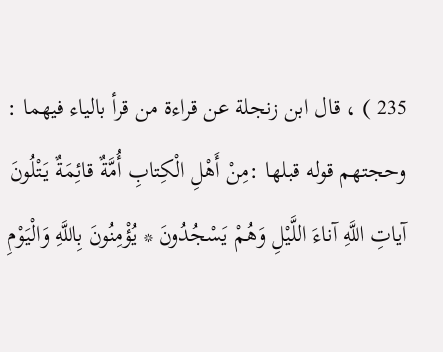235 ) ، قال ابن زنجلة عن قراءة من قرأ بالياء فيهما : وحجتهم قوله قبلها :مِنْ أَهْلِ الْكِتابِ أُمَّةٌ قائِمَةٌ يَتْلُونَ آياتِ اللَّهِ آناءَ اللَّيْلِ وَهُمْ يَسْجُدُونَ * يُؤْمِنُونَ بِاللَّهِ وَالْيَوْمِ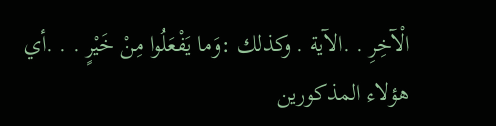الْآخِرِ . .الآية . وكذلك :وَما يَفْعَلُوا مِنْ خَيْرٍ . . .أي هؤلاء المذكورين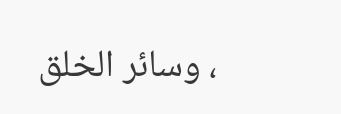، وسائر الخلق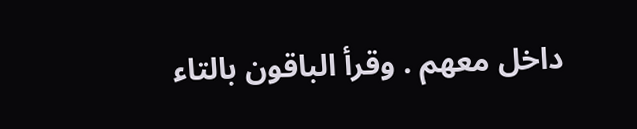داخل معهم . وقرأ الباقون بالتاء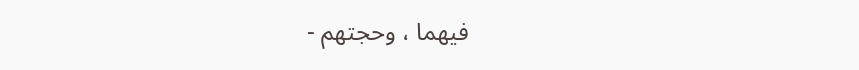فيهما ، وحجتهم -